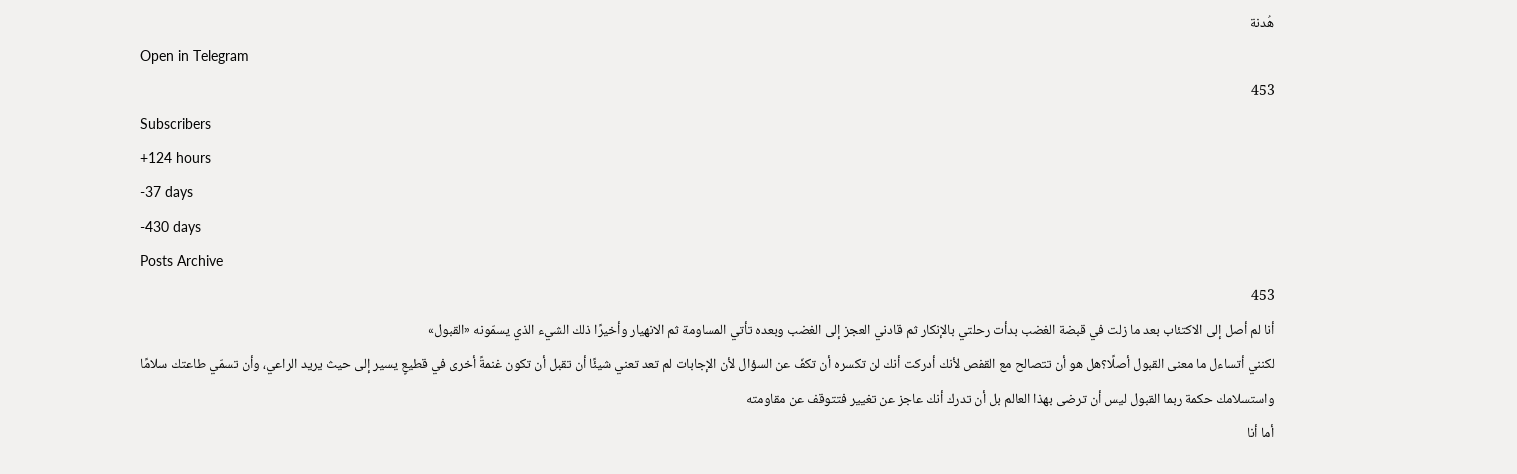هُدنة
Open in Telegram
453
Subscribers
+124 hours
-37 days
-430 days
Posts Archive
453
أنا لم أصل إلى الاكتئاب بعد ما زلت في قبضة الغضب بدأت رحلتي بالإنكار ثم قادني العجز إلى الغضب وبعده تأتي المساومة ثم الانهيار وأخيرًا ذلك الشيء الذي يسمّونه «القبول»
لكنني أتساءل ما معنى القبول أصلًا؟هل هو أن تتصالح مع القفص لأنك أدركت أنك لن تكسره أن تكفّ عن السؤال لأن الإجابات لم تعد تعني شيئًا أن تقبل أن تكون غنمةً أخرى في قطيعٍ يسير إلى حيث يريد الراعي، وأن تسمّي طاعتك سلامًا واستسلامك حكمة ربما القبول ليس أن ترضى بهذا العالم بل أن تدرك أنك عاجز عن تغيير فتتوقف عن مقاومته
أما أنا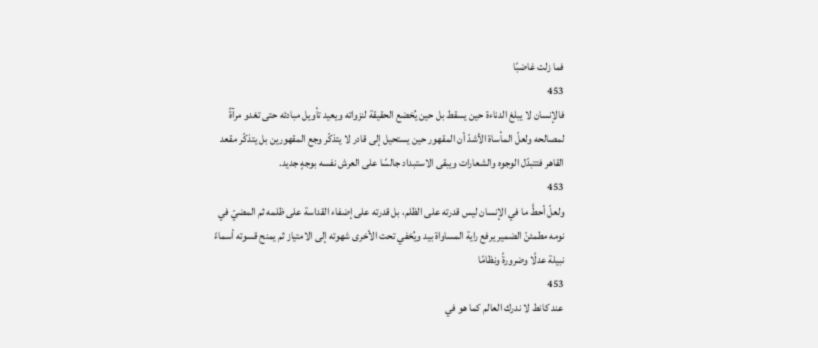فما زلت غاضبًا
453
فالإنسان لا يبلغ الدناءة حين يسقط بل حين يُخضع الحقيقة لنزواته ويعيد تأويل مبادئه حتى تغدو مرآةً لمصالحه ولعلّ المأساة الأشدّ أن المقهور حين يستحيل إلى قادر لا يتذكّر وجع المقهورين بل يتذكّر مقعد القاهر فتتبدّل الوجوه والشعارات ويبقى الاستبداد جالسًا على العرش نفسه بوجهٍ جديد.
453
ولعلّ أحطَّ ما في الإنسان ليس قدرته على الظلم، بل قدرته على إضفاء القداسة على ظلمه ثم المضيّ في نومه مطمئنّ الضمير يرفع راية المساواة بيد ويُخفي تحت الأخرى شهوته إلى الامتياز ثم يمنح قسوته أسماءً نبيلة عدلًا وضرورةً ونظامًا
453
عند كانط لا ندرك العالم كما هو في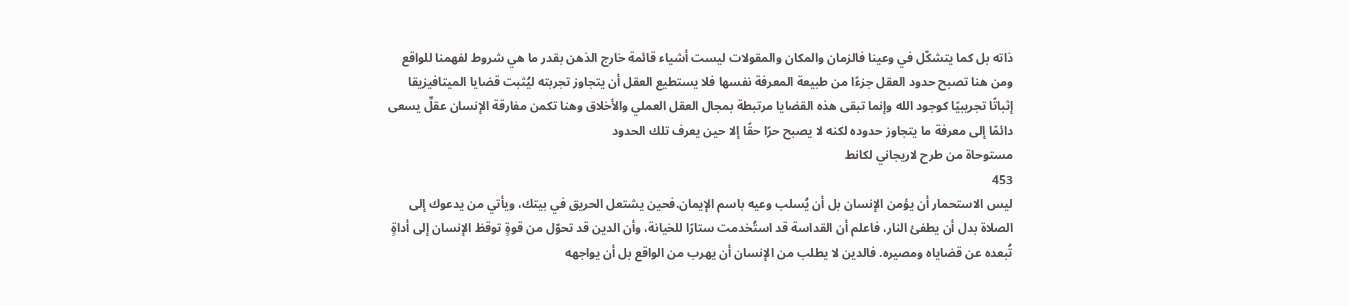ذاته بل كما يتشكّل في وعينا فالزمان والمكان والمقولات ليست أشياء قائمة خارج الذهن بقدر ما هي شروط لفهمنا للواقع ومن هنا تصبح حدود العقل جزءًا من طبيعة المعرفة نفسها فلا يستطيع العقل أن يتجاوز تجربته ليُثبت قضايا الميتافيزيقا إثباتًا تجريبيًا كوجود الله وإنما تبقى هذه القضايا مرتبطة بمجال العقل العملي والأخلاق وهنا تكمن مفارقة الإنسان عقلٌ يسعى دائمًا إلى معرفة ما يتجاوز حدوده لكنه لا يصبح حرًا حقًا إلا حين يعرف تلك الحدود
مستوحاة من طرح لاريجاني لكانط
453
ليس الاستحمار أن يؤمن الإنسان بل أن يُسلب وعيه باسم الإيمان.فحين يشتعل الحريق في بيتك، ويأتي من يدعوك إلى الصلاة بدل أن يطفئ النار، فاعلم أن القداسة قد استُخدمت ستارًا للخيانة، وأن الدين قد تحوّل من قوةٍ توقظ الإنسان إلى أداةٍ تُبعده عن قضاياه ومصيره. فالدين لا يطلب من الإنسان أن يهرب من الواقع بل أن يواجهه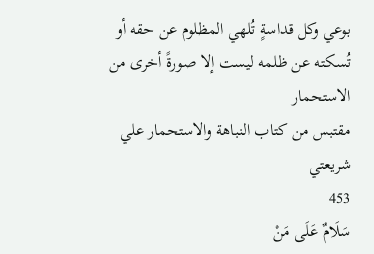بوعي وكل قداسةٍ تُلهي المظلوم عن حقه أو تُسكته عن ظلمه ليست إلا صورةً أخرى من الاستحمار
مقتبس من كتاب النباهة والاستحمار علي شريعتي
453
سَلَامٌ عَلَى مَنْ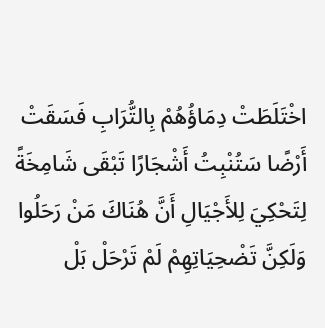اخْتَلَطَتْ دِمَاؤُهُمْ بِالتُّرَابِ فَسَقَتْ أَرْضًا سَتُنْبِتُ أَشْجَارًا تَبْقَى شَامِخَةً لِتَحْكِيَ لِلأَجْيَالِ أَنَّ هُنَاكَ مَنْ رَحَلُوا وَلَكِنَّ تَضْحِيَاتِهِمْ لَمْ تَرْحَلْ بَلْ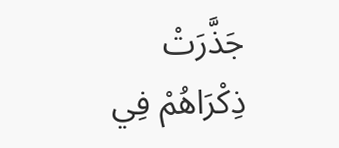جَذَّرَتْ ذِكْرَاهُمْ فِي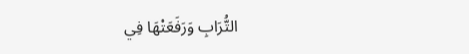التُّرَابِ وَرَفَعَتْهَا فِي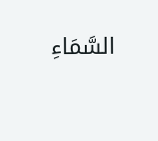السَّمَاءِ